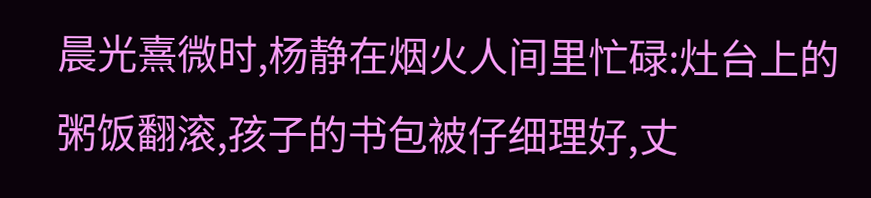晨光熹微时,杨静在烟火人间里忙碌:灶台上的粥饭翻滚,孩子的书包被仔细理好,丈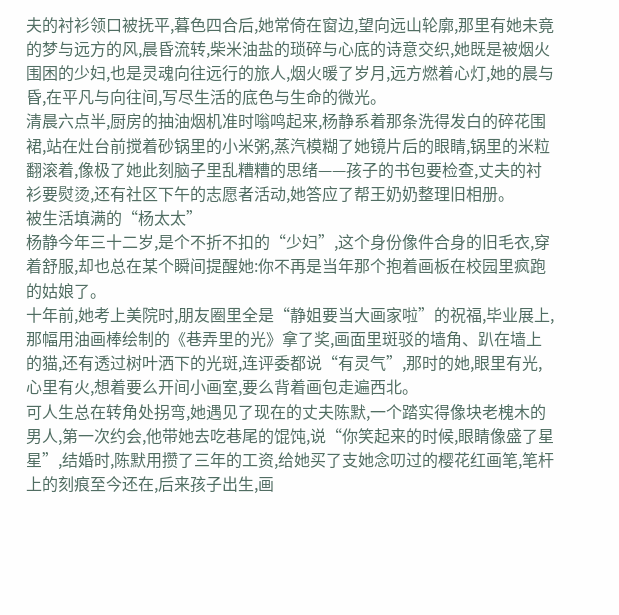夫的衬衫领口被抚平,暮色四合后,她常倚在窗边,望向远山轮廓,那里有她未竟的梦与远方的风,晨昏流转,柴米油盐的琐碎与心底的诗意交织,她既是被烟火围困的少妇,也是灵魂向往远行的旅人,烟火暖了岁月,远方燃着心灯,她的晨与昏,在平凡与向往间,写尽生活的底色与生命的微光。
清晨六点半,厨房的抽油烟机准时嗡鸣起来,杨静系着那条洗得发白的碎花围裙,站在灶台前搅着砂锅里的小米粥,蒸汽模糊了她镜片后的眼睛,锅里的米粒翻滚着,像极了她此刻脑子里乱糟糟的思绪——孩子的书包要检查,丈夫的衬衫要熨烫,还有社区下午的志愿者活动,她答应了帮王奶奶整理旧相册。
被生活填满的“杨太太”
杨静今年三十二岁,是个不折不扣的“少妇”,这个身份像件合身的旧毛衣,穿着舒服,却也总在某个瞬间提醒她:你不再是当年那个抱着画板在校园里疯跑的姑娘了。
十年前,她考上美院时,朋友圈里全是“静姐要当大画家啦”的祝福,毕业展上,那幅用油画棒绘制的《巷弄里的光》拿了奖,画面里斑驳的墙角、趴在墙上的猫,还有透过树叶洒下的光斑,连评委都说“有灵气”,那时的她,眼里有光,心里有火,想着要么开间小画室,要么背着画包走遍西北。
可人生总在转角处拐弯,她遇见了现在的丈夫陈默,一个踏实得像块老槐木的男人,第一次约会,他带她去吃巷尾的馄饨,说“你笑起来的时候,眼睛像盛了星星”,结婚时,陈默用攒了三年的工资,给她买了支她念叨过的樱花红画笔,笔杆上的刻痕至今还在,后来孩子出生,画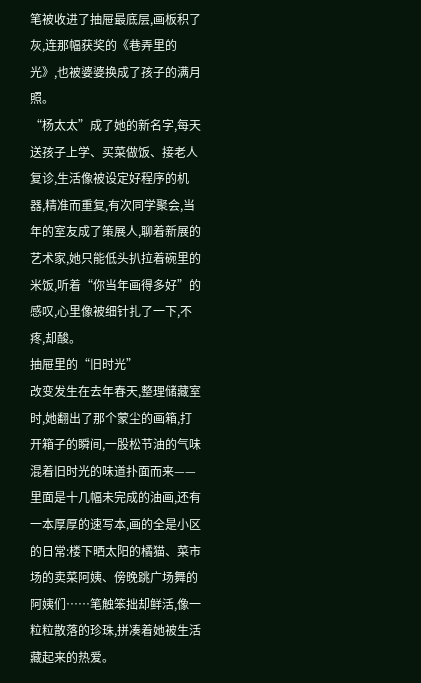笔被收进了抽屉最底层,画板积了灰,连那幅获奖的《巷弄里的光》,也被婆婆换成了孩子的满月照。
“杨太太”成了她的新名字,每天送孩子上学、买菜做饭、接老人复诊,生活像被设定好程序的机器,精准而重复,有次同学聚会,当年的室友成了策展人,聊着新展的艺术家,她只能低头扒拉着碗里的米饭,听着“你当年画得多好”的感叹,心里像被细针扎了一下,不疼,却酸。
抽屉里的“旧时光”
改变发生在去年春天,整理储藏室时,她翻出了那个蒙尘的画箱,打开箱子的瞬间,一股松节油的气味混着旧时光的味道扑面而来——里面是十几幅未完成的油画,还有一本厚厚的速写本,画的全是小区的日常:楼下晒太阳的橘猫、菜市场的卖菜阿姨、傍晚跳广场舞的阿姨们……笔触笨拙却鲜活,像一粒粒散落的珍珠,拼凑着她被生活藏起来的热爱。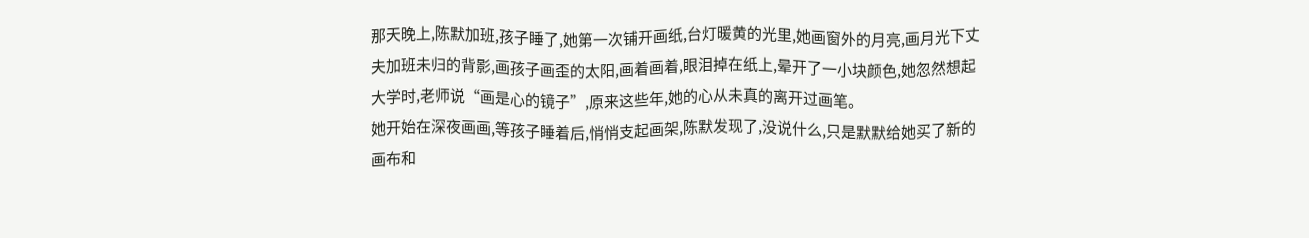那天晚上,陈默加班,孩子睡了,她第一次铺开画纸,台灯暖黄的光里,她画窗外的月亮,画月光下丈夫加班未归的背影,画孩子画歪的太阳,画着画着,眼泪掉在纸上,晕开了一小块颜色,她忽然想起大学时,老师说“画是心的镜子”,原来这些年,她的心从未真的离开过画笔。
她开始在深夜画画,等孩子睡着后,悄悄支起画架,陈默发现了,没说什么,只是默默给她买了新的画布和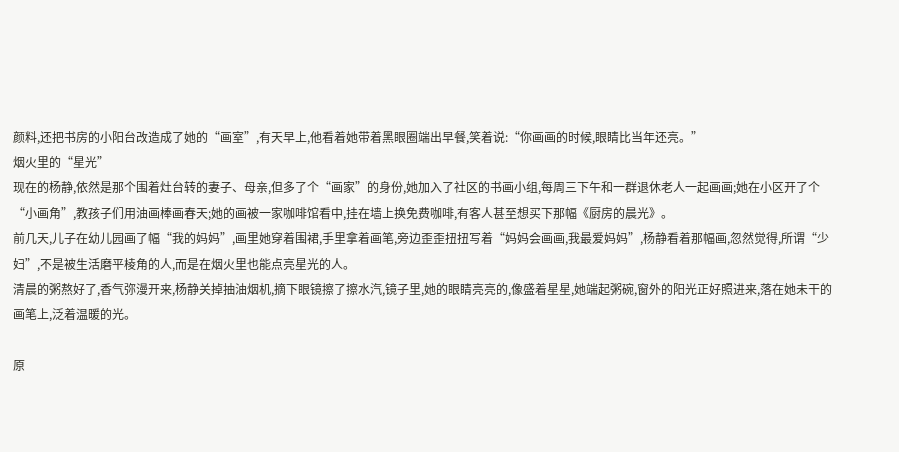颜料,还把书房的小阳台改造成了她的“画室”,有天早上,他看着她带着黑眼圈端出早餐,笑着说:“你画画的时候,眼睛比当年还亮。”
烟火里的“星光”
现在的杨静,依然是那个围着灶台转的妻子、母亲,但多了个“画家”的身份,她加入了社区的书画小组,每周三下午和一群退休老人一起画画;她在小区开了个“小画角”,教孩子们用油画棒画春天;她的画被一家咖啡馆看中,挂在墙上换免费咖啡,有客人甚至想买下那幅《厨房的晨光》。
前几天,儿子在幼儿园画了幅“我的妈妈”,画里她穿着围裙,手里拿着画笔,旁边歪歪扭扭写着“妈妈会画画,我最爱妈妈”,杨静看着那幅画,忽然觉得,所谓“少妇”,不是被生活磨平棱角的人,而是在烟火里也能点亮星光的人。
清晨的粥熬好了,香气弥漫开来,杨静关掉抽油烟机,摘下眼镜擦了擦水汽,镜子里,她的眼睛亮亮的,像盛着星星,她端起粥碗,窗外的阳光正好照进来,落在她未干的画笔上,泛着温暖的光。

原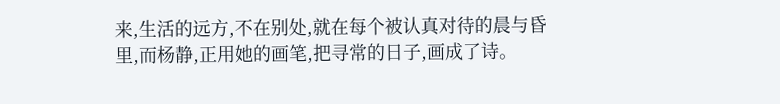来,生活的远方,不在别处,就在每个被认真对待的晨与昏里,而杨静,正用她的画笔,把寻常的日子,画成了诗。